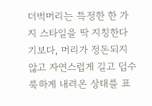더벅머리는 특정한 한 가지 스타일을 딱 지칭한다기보다, 머리가 정돈되지 않고 자연스럽게 길고 덥수룩하게 내려온 상태를 표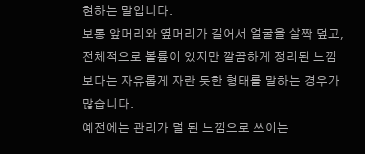현하는 말입니다.
보통 앞머리와 옆머리가 길어서 얼굴을 살짝 덮고, 전체적으로 볼륨이 있지만 깔끔하게 정리된 느낌보다는 자유롭게 자란 듯한 형태를 말하는 경우가 많습니다.
예전에는 관리가 덜 된 느낌으로 쓰이는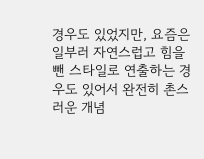경우도 있었지만, 요즘은 일부러 자연스럽고 힘을 뺀 스타일로 연출하는 경우도 있어서 완전히 촌스러운 개념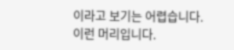이라고 보기는 어렵습니다.
이런 머리입니다.